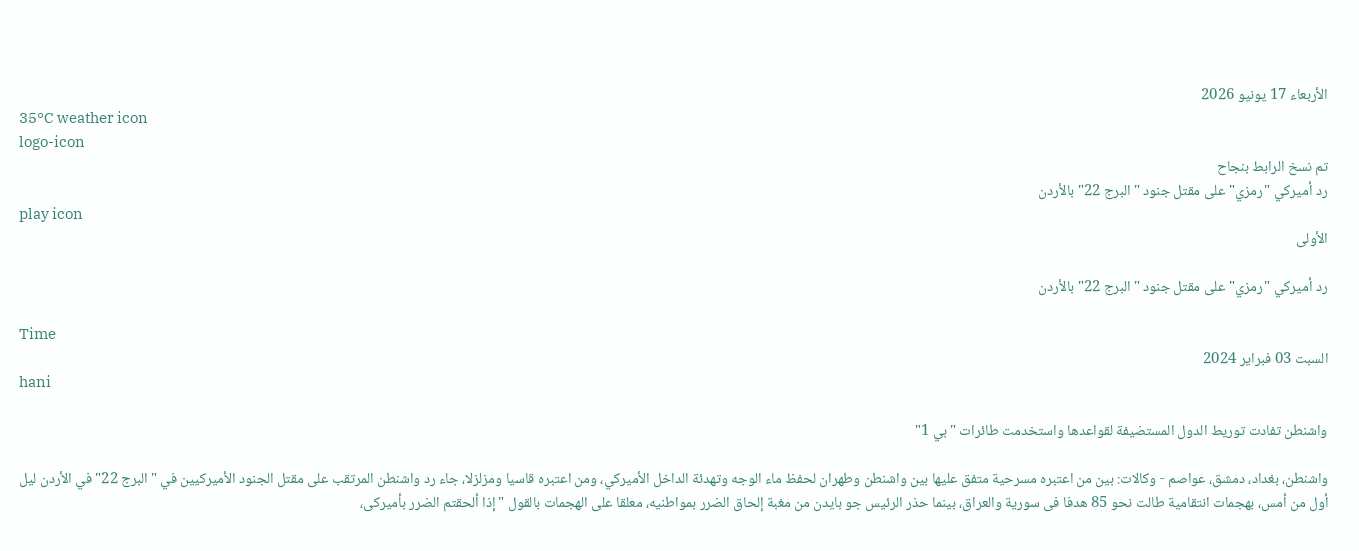الأربعاء 17 يونيو 2026
35°C weather icon
logo-icon
تم نسخ الرابط بنجاح
رد أميركي "رمزي" على مقتل جنود "البرج 22" بالأردن
play icon
الأولى

رد أميركي "رمزي" على مقتل جنود "البرج 22" بالأردن

Time
السبت 03 فبراير 2024
hani

واشنطن تفادت توريط الدول المستضيفة لقواعدها واستخدمت طائرات "بي 1"

واشنطن، بغداد، دمشق، عواصم - وكالات: بين من اعتبره مسرحية متفق عليها بين واشنطن وطهران لحفظ ماء الوجه وتهدئة الداخل الأميركي، ومن اعتبره قاسيا ومزلزلا، جاء رد واشنطن المرتقب على مقتل الجنود الأميركيين في "البرج 22" في الأردن ليل أول من أمس، بهجمات انتقامية طالت نحو 85 هدفا فى سورية والعراق، بينما حذر الرئيس جو بايدن من مغبة إلحاق الضرر بمواطنيه، معلقا على الهجمات بالقول "إذا ألحقتم الضرر بأميركى،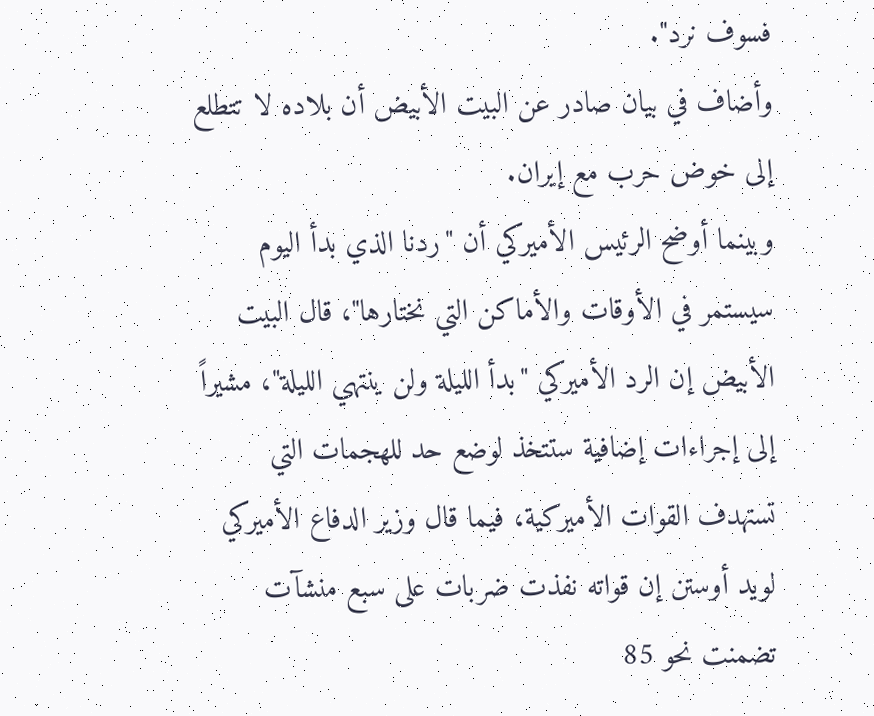فسوف نرد".
وأضاف في بيان صادر عن البيت الأبيض أن بلاده لا تتطلع إلى خوض حرب مع إيران.
وبينما أوضح الرئيس الأميركي أن "ردنا الذي بدأ اليوم سيستمر في الأوقات والأماكن التي نختارها"، قال البيت الأبيض إن الرد الأميركي "بدأ الليلة ولن ينتهي الليلة"، مشيراً إلى إجراءات إضافية ستتخذ لوضع حد للهجمات التي تستهدف القوات الأميركية، فيما قال وزير الدفاع الأميركي لويد أوستن إن قواته نفذت ضربات على سبع منشآت تضمنت نحو 85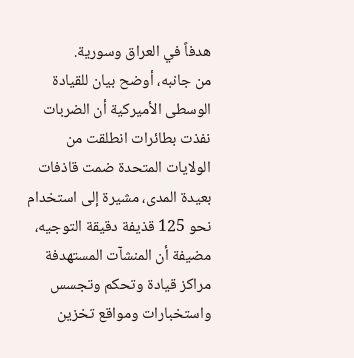هدفاً في العراق وسورية.
من جانبه، أوضح بيان للقيادة الوسطى الأميركية أن الضربات نفذت بطائرات انطلقت من الولايات المتحدة ضمت قاذفات بعيدة المدى، مشيرة إلى استخدام نحو 125 قذيفة دقيقة التوجيه، مضيفة أن المنشآت المستهدفة مراكز قيادة وتحكم وتجسس واستخبارات ومواقع تخزين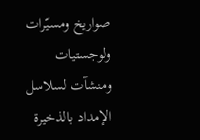صواريخ ومسيّرات ولوجستيات ومنشآت لسلاسل الإمداد بالذخيرة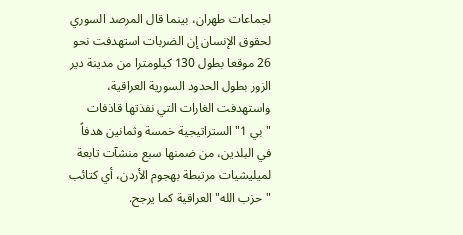لجماعات طهران، بينما قال المرصد السوري لحقوق الإنسان إن الضربات استهدفت نحو 26 موقعا بطول 130 كيلومترا من مدينة دير الزور بطول الحدود السورية العراقية، واستهدفت الغارات التي نفذتها قاذفات "بي 1" الستراتيجية خمسة وثمانين هدفاً في البلدين، من ضمنها سبع منشآت تابعة لميليشيات مرتبطة بهجوم الأردن، أي كتائب "حزب الله" العراقية كما يرجح.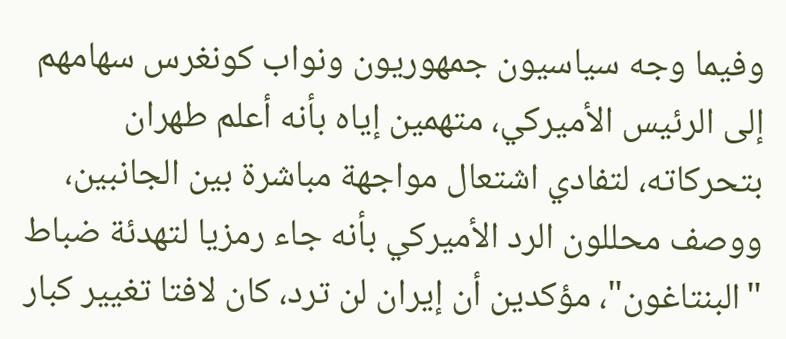وفيما وجه سياسيون جمهوريون ونواب كونغرس سهامهم إلى الرئيس الأميركي، متهمين إياه بأنه أعلم طهران بتحركاته، لتفادي اشتعال مواجهة مباشرة بين الجانبين، ووصف محللون الرد الأميركي بأنه جاء رمزيا لتهدئة ضباط "البنتاغون"، مؤكدين أن إيران لن ترد، كان لافتا تغيير كبار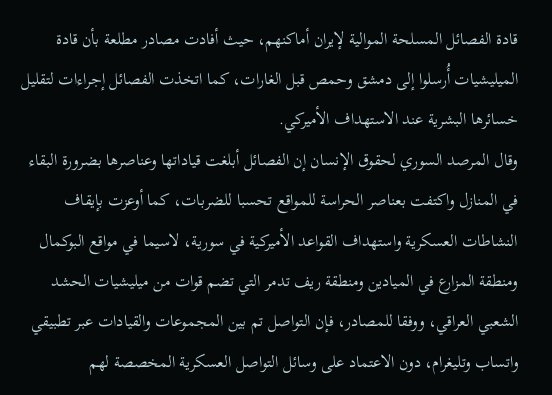قادة الفصائل المسلحة الموالية لإيران أماكنهم، حيث أفادت مصادر مطلعة بأن قادة الميليشيات أُرسلوا إلى دمشق وحمص قبل الغارات، كما اتخذت الفصائل إجراءات لتقليل خسائرها البشرية عند الاستهداف الأميركي.
وقال المرصد السوري لحقوق الإنسان إن الفصائل أبلغت قياداتها وعناصرها بضرورة البقاء في المنازل واكتفت بعناصر الحراسة للمواقع تحسبا للضربات، كما أوعزت بإيقاف النشاطات العسكرية واستهداف القواعد الأميركية في سورية، لاسيما في مواقع البوكمال ومنطقة المزارع في الميادين ومنطقة ريف تدمر التي تضم قوات من ميليشيات الحشد الشعبي العراقي، ووفقا للمصادر، فإن التواصل تم بين المجموعات والقيادات عبر تطبيقي واتساب وتليغرام، دون الاعتماد على وسائل التواصل العسكرية المخصصة لهم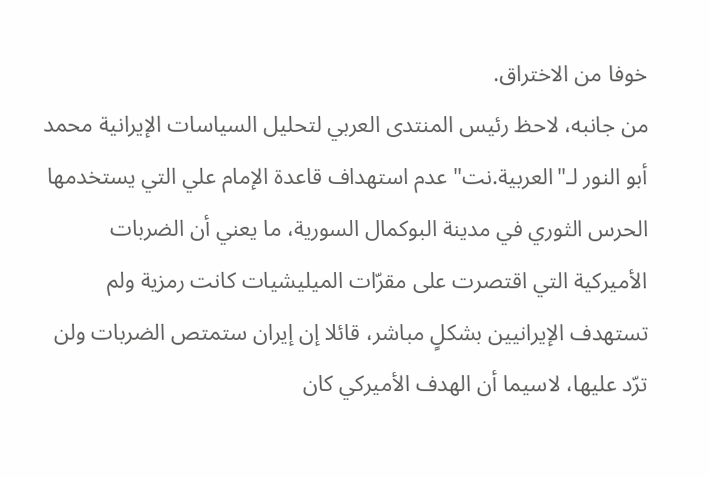خوفا من الاختراق.
من جانبه، لاحظ رئيس المنتدى العربي لتحليل السياسات الإيرانية محمد أبو النور لـ"العربية.نت" عدم استهداف قاعدة الإمام علي التي يستخدمها الحرس الثوري في مدينة البوكمال السورية، ما يعني أن الضربات الأميركية التي اقتصرت على مقرّات الميليشيات كانت رمزية ولم تستهدف الإيرانيين بشكلٍ مباشر، قائلا إن إيران ستمتص الضربات ولن ترّد عليها، لاسيما أن الهدف الأميركي كان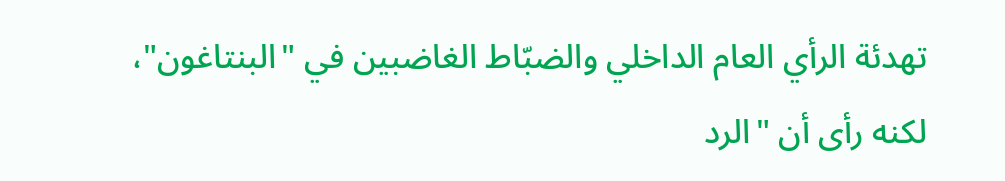تهدئة الرأي العام الداخلي والضبّاط الغاضبين في "البنتاغون"، لكنه رأى أن "الرد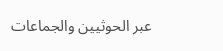عبر الحوثيين والجماعات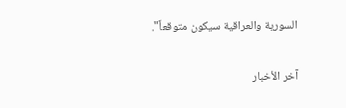السورية والعراقية سيكون متوقعاً".

آخر الأخبار